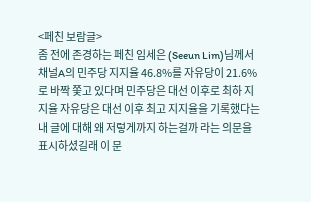<페친 보람글>
좀 전에 존경하는 페친 임세은 (Seeun Lim)님께서 채널A의 민주당 지지율 46.8%를 자유당이 21.6%로 바짝 쫓고 있다며 민주당은 대선 이후로 최하 지지율 자유당은 대선 이후 최고 지지율을 기록했다는 내 글에 대해 왜 저렇게까지 하는걸까 라는 의문을 표시하셨길래 이 문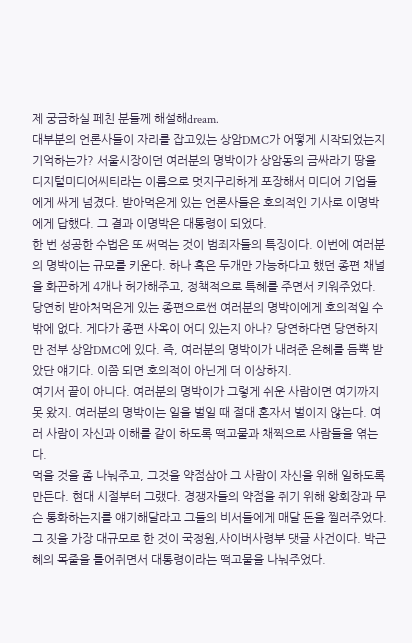제 궁금하실 페친 분들께 해설해dream.
대부분의 언론사들이 자리를 잡고있는 상암DMC가 어떻게 시작되었는지 기억하는가? 서울시장이던 여러분의 명박이가 상암동의 금싸라기 땅을 디지털미디어씨티라는 이름으로 멋지구리하게 포장해서 미디어 기업들에게 싸게 넘겼다. 받아먹은게 있는 언론사들은 호의적인 기사로 이명박에게 답했다. 그 결과 이명박은 대통령이 되었다.
한 번 성공한 수법은 또 써먹는 것이 범죄자들의 특징이다. 이번에 여러분의 명박이는 규모를 키운다. 하나 혹은 두개만 가능하다고 했던 종편 채널을 화끈하게 4개나 허가해주고, 정책적으로 특혜를 주면서 키워주었다.
당연히 받아처먹은게 있는 종편으로썬 여러분의 명박이에게 호의적일 수 밖에 없다. 게다가 종편 사옥이 어디 있는지 아나? 당연하다면 당연하지만 전부 상암DMC에 있다. 즉, 여러분의 명박이가 내려준 은혜를 듬뿍 받았단 얘기다. 이쯤 되면 호의적이 아닌게 더 이상하지.
여기서 끝이 아니다. 여러분의 명박이가 그렇게 쉬운 사람이면 여기까지 못 왔지. 여러분의 명박이는 일을 벌일 때 절대 혼자서 벌이지 않는다. 여러 사람이 자신과 이해를 같이 하도록 떡고물과 채찍으로 사람들을 엮는다.
먹을 것을 좀 나눠주고, 그것을 약점삼아 그 사람이 자신을 위해 일하도록 만든다. 현대 시절부터 그랬다. 경쟁자들의 약점을 쥐기 위해 왕회장과 무슨 통화하는지를 얘기해달라고 그들의 비서들에게 매달 돈을 찔러주었다.
그 짓을 가장 대규모로 한 것이 국정원,사이버사령부 댓글 사건이다. 박근혜의 목줄을 틀어쥐면서 대통령이라는 떡고물을 나눠주었다.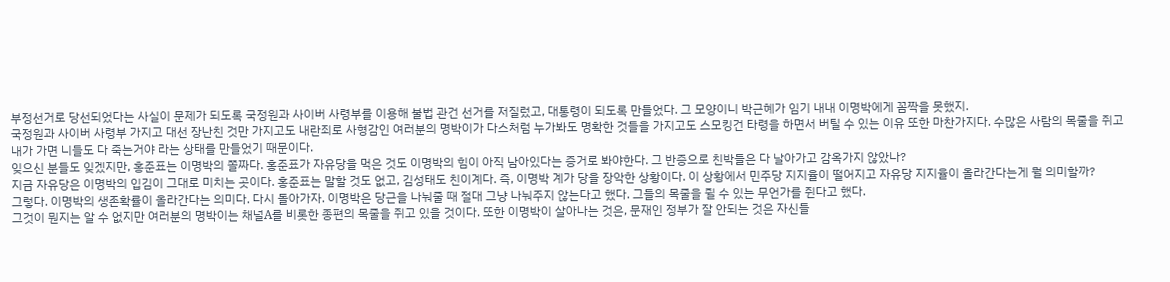부정선거로 당선되었다는 사실이 문제가 되도록 국정원과 사이버 사령부를 이용해 불법 관건 선거를 저질렀고, 대통령이 되도록 만들었다. 그 모양이니 박근혜가 임기 내내 이명박에게 꼼짝을 못했지.
국정원과 사이버 사령부 가지고 대선 장난친 것만 가지고도 내란죄로 사형감인 여러분의 명박이가 다스처럼 누가봐도 명확한 것들을 가지고도 스모킹건 타령을 하면서 버틸 수 있는 이유 또한 마찬가지다. 수많은 사람의 목줄을 쥐고 내가 가면 니들도 다 죽는거야 라는 상태를 만들었기 때문이다.
잊으신 분들도 잊겠지만, 홍준표는 이명박의 쫄짜다. 홍준표가 자유당을 먹은 것도 이명박의 힘이 아직 남아있다는 증거로 봐야한다. 그 반증으로 친박들은 다 날아가고 감옥가지 않았나?
지금 자유당은 이명박의 입김이 그대로 미치는 곳이다. 홍준표는 말할 것도 없고, 김성태도 친이계다. 즉, 이명박 계가 당을 장악한 상황이다. 이 상황에서 민주당 지지율이 떨어지고 자유당 지지율이 올라간다는게 뭘 의미할까?
그렇다. 이명박의 생존확률이 올라간다는 의미다. 다시 돌아가자. 이명박은 당근을 나눠줄 때 절대 그냥 나눠주지 않는다고 했다. 그들의 목줄을 쥘 수 있는 무언가를 쥔다고 했다.
그것이 뭔지는 알 수 없지만 여러분의 명박이는 채널A를 비롯한 종편의 목줄을 쥐고 있을 것이다. 또한 이명박이 살아나는 것은, 문재인 정부가 잘 안되는 것은 자신들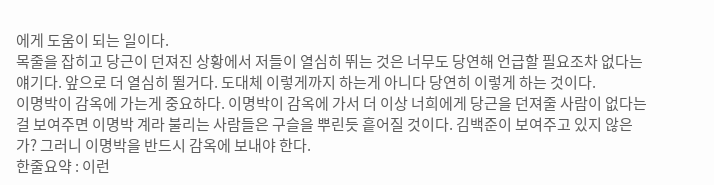에게 도움이 되는 일이다.
목줄을 잡히고 당근이 던져진 상황에서 저들이 열심히 뛰는 것은 너무도 당연해 언급할 필요조차 없다는 얘기다. 앞으로 더 열심히 뛸거다. 도대체 이렇게까지 하는게 아니다 당연히 이렇게 하는 것이다.
이명박이 감옥에 가는게 중요하다. 이명박이 감옥에 가서 더 이상 너희에게 당근을 던져줄 사람이 없다는걸 보여주면 이명박 계라 불리는 사람들은 구슬을 뿌린듯 흩어질 것이다. 김백준이 보여주고 있지 않은가? 그러니 이명박을 반드시 감옥에 보내야 한다.
한줄요약 : 이런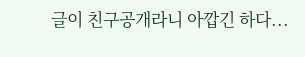글이 친구공개라니 아깝긴 하다...